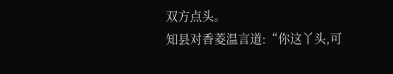双方点头。
知县对香菱温言道:“你这丫头,可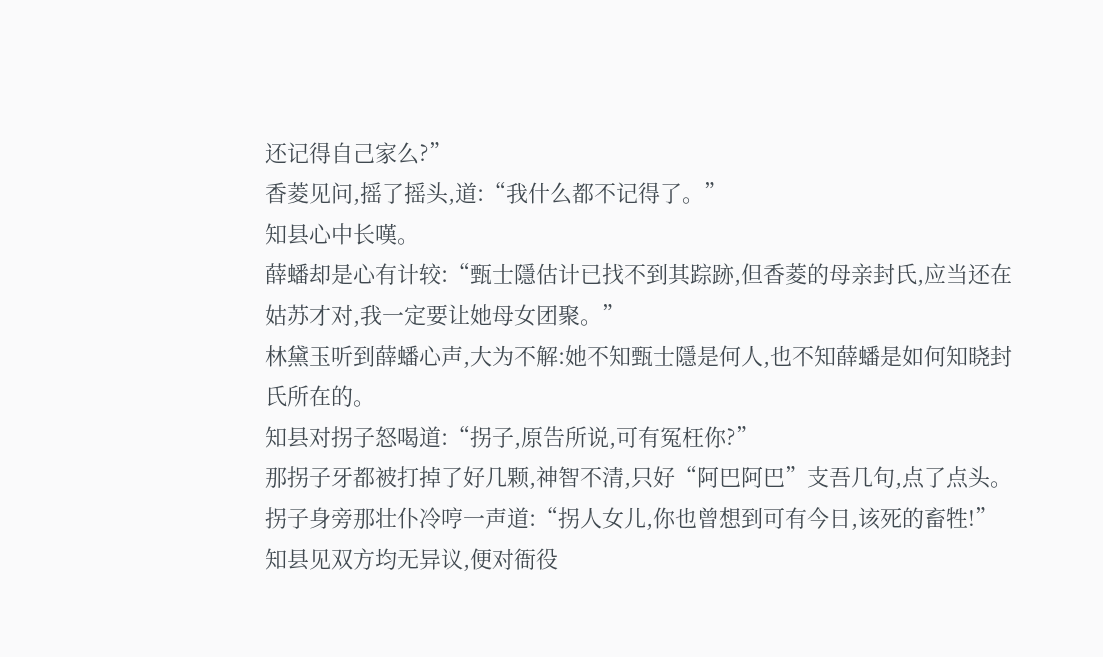还记得自己家么?”
香菱见问,摇了摇头,道:“我什么都不记得了。”
知县心中长嘆。
薛蟠却是心有计较:“甄士隱估计已找不到其踪跡,但香菱的母亲封氏,应当还在姑苏才对,我一定要让她母女团聚。”
林黛玉听到薛蟠心声,大为不解:她不知甄士隱是何人,也不知薛蟠是如何知晓封氏所在的。
知县对拐子怒喝道:“拐子,原告所说,可有冤枉你?”
那拐子牙都被打掉了好几颗,神智不清,只好“阿巴阿巴”支吾几句,点了点头。
拐子身旁那壮仆冷哼一声道:“拐人女儿,你也曾想到可有今日,该死的畜牲!”
知县见双方均无异议,便对衙役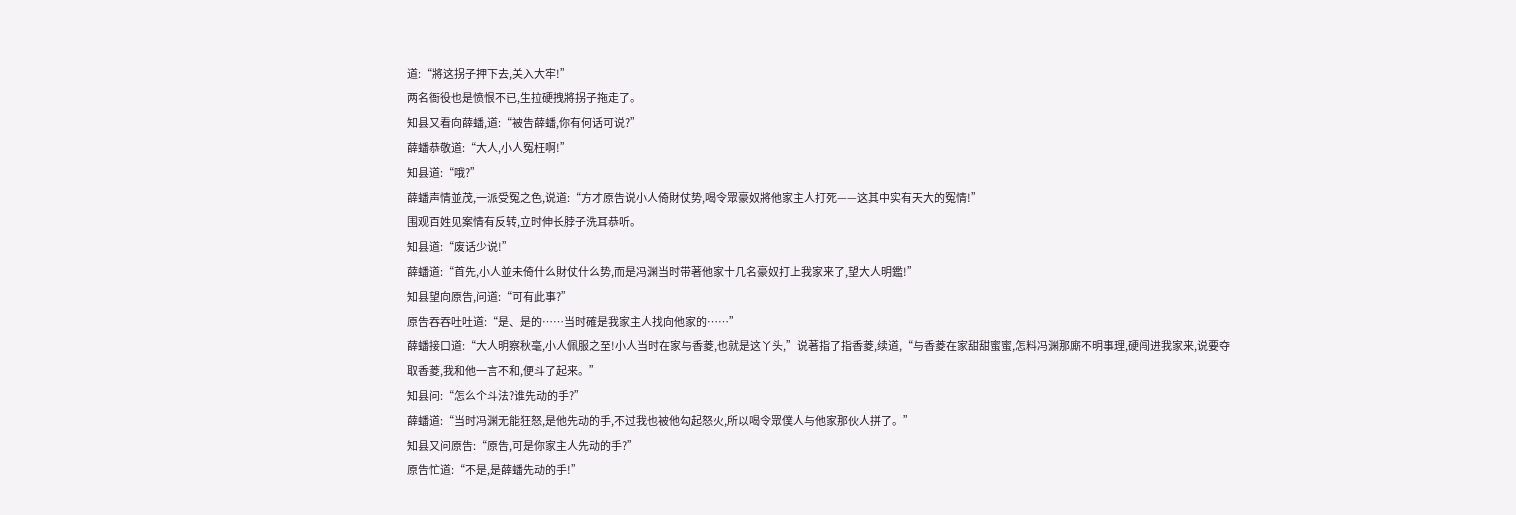道:“將这拐子押下去,关入大牢!”
两名衙役也是愤恨不已,生拉硬拽將拐子拖走了。
知县又看向薛蟠,道:“被告薛蟠,你有何话可说?”
薛蟠恭敬道:“大人,小人冤枉啊!”
知县道:“哦?”
薛蟠声情並茂,一派受冤之色,说道:“方才原告说小人倚財仗势,喝令眾豪奴將他家主人打死——这其中实有天大的冤情!”
围观百姓见案情有反转,立时伸长脖子洗耳恭听。
知县道:“废话少说!”
薛蟠道:“首先,小人並未倚什么財仗什么势,而是冯渊当时带著他家十几名豪奴打上我家来了,望大人明鑑!”
知县望向原告,问道:“可有此事?”
原告吞吞吐吐道:“是、是的……当时確是我家主人找向他家的……”
薛蟠接口道:“大人明察秋毫,小人佩服之至!小人当时在家与香菱,也就是这丫头,”说著指了指香菱,续道,“与香菱在家甜甜蜜蜜,怎料冯渊那廝不明事理,硬闯进我家来,说要夺取香菱,我和他一言不和,便斗了起来。”
知县问:“怎么个斗法?谁先动的手?”
薛蟠道:“当时冯渊无能狂怒,是他先动的手,不过我也被他勾起怒火,所以喝令眾僕人与他家那伙人拼了。”
知县又问原告:“原告,可是你家主人先动的手?”
原告忙道:“不是,是薛蟠先动的手!”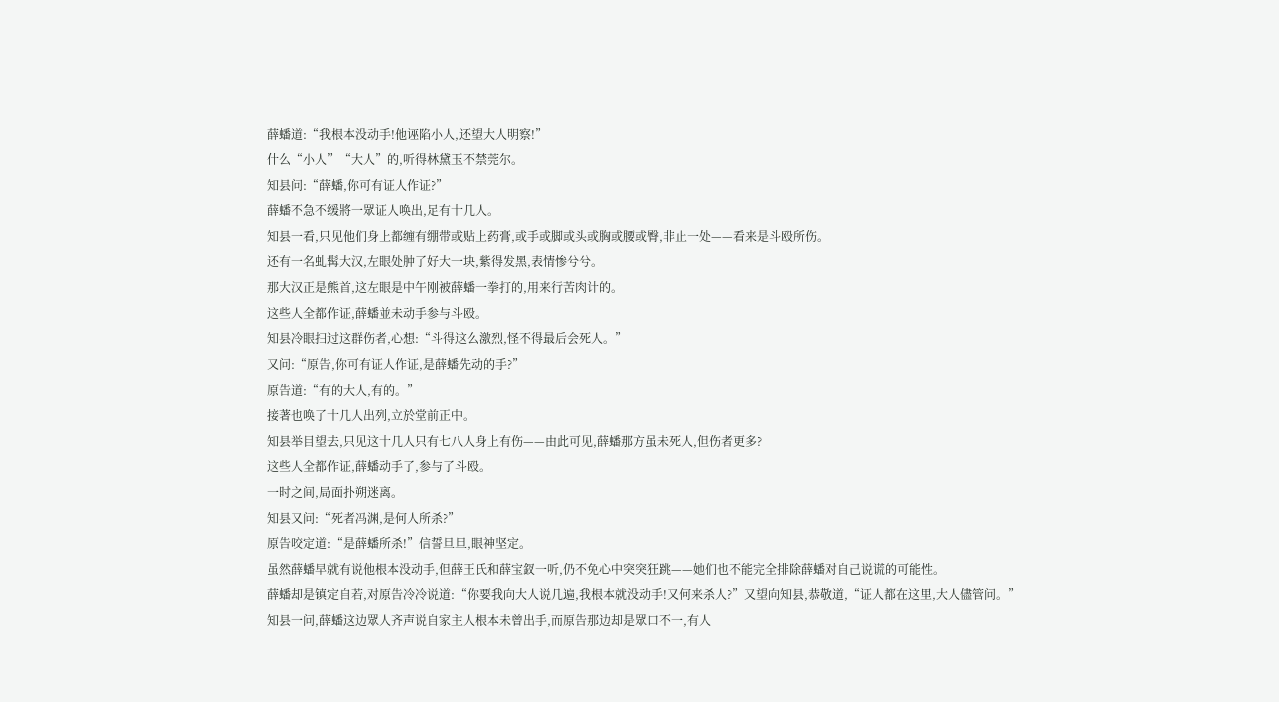薛蟠道:“我根本没动手!他诬陷小人,还望大人明察!”
什么“小人”“大人”的,听得林黛玉不禁莞尔。
知县问:“薛蟠,你可有证人作证?”
薛蟠不急不缓將一眾证人唤出,足有十几人。
知县一看,只见他们身上都缠有绷带或贴上药膏,或手或脚或头或胸或腰或臀,非止一处——看来是斗殴所伤。
还有一名虬髯大汉,左眼处肿了好大一块,紫得发黑,表情惨兮兮。
那大汉正是熊首,这左眼是中午刚被薛蟠一拳打的,用来行苦肉计的。
这些人全都作证,薛蟠並未动手参与斗殴。
知县冷眼扫过这群伤者,心想:“斗得这么激烈,怪不得最后会死人。”
又问:“原告,你可有证人作证,是薛蟠先动的手?”
原告道:“有的大人,有的。”
接著也唤了十几人出列,立於堂前正中。
知县举目望去,只见这十几人只有七八人身上有伤——由此可见,薛蟠那方虽未死人,但伤者更多?
这些人全都作证,薛蟠动手了,参与了斗殴。
一时之间,局面扑朔迷离。
知县又问:“死者冯渊,是何人所杀?”
原告咬定道:“是薛蟠所杀!”信誓旦旦,眼神坚定。
虽然薛蟠早就有说他根本没动手,但薛王氏和薛宝釵一听,仍不免心中突突狂跳——她们也不能完全排除薛蟠对自己说谎的可能性。
薛蟠却是镇定自若,对原告冷冷说道:“你要我向大人说几遍,我根本就没动手!又何来杀人?”又望向知县,恭敬道,“证人都在这里,大人儘管问。”
知县一问,薛蟠这边眾人齐声说自家主人根本未曾出手,而原告那边却是眾口不一,有人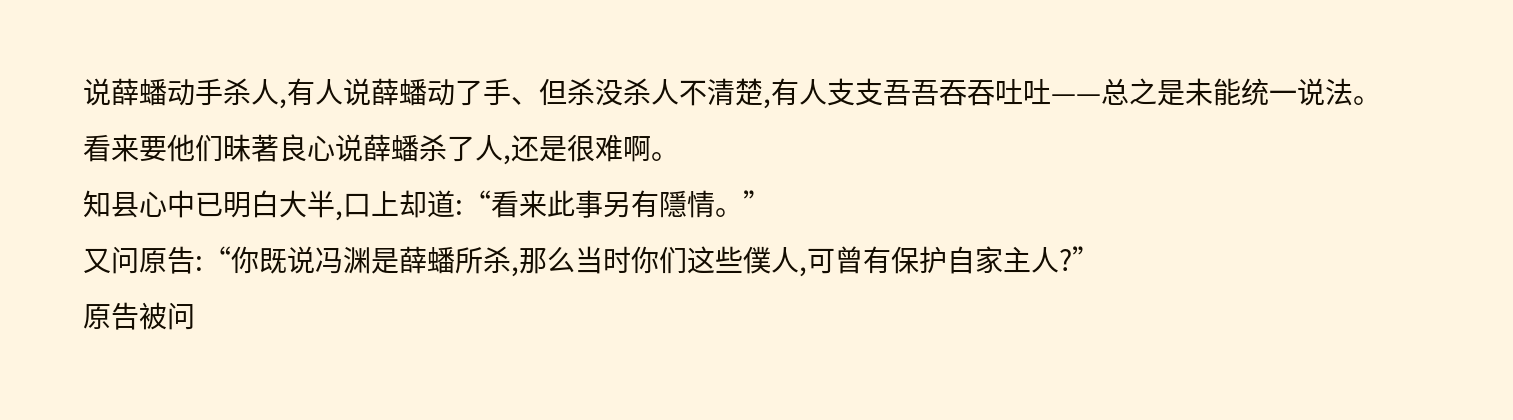说薛蟠动手杀人,有人说薛蟠动了手、但杀没杀人不清楚,有人支支吾吾吞吞吐吐——总之是未能统一说法。
看来要他们昧著良心说薛蟠杀了人,还是很难啊。
知县心中已明白大半,口上却道:“看来此事另有隱情。”
又问原告:“你既说冯渊是薛蟠所杀,那么当时你们这些僕人,可曾有保护自家主人?”
原告被问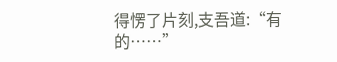得愣了片刻,支吾道:“有的……”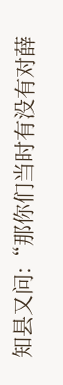知县又问:“那你们当时有没有对薛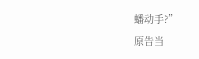蟠动手?”
原告当